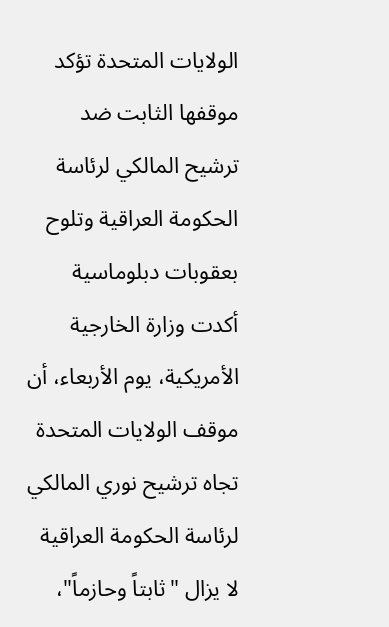الولايات المتحدة تؤكد موقفها الثابت ضد ترشيح المالكي لرئاسة الحكومة العراقية وتلوح بعقوبات دبلوماسية
أكدت وزارة الخارجية الأمريكية، يوم الأربعاء، أن موقف الولايات المتحدة تجاه ترشيح نوري المالكي لرئاسة الحكومة العراقية لا يزال "ثابتاً وحازماً"،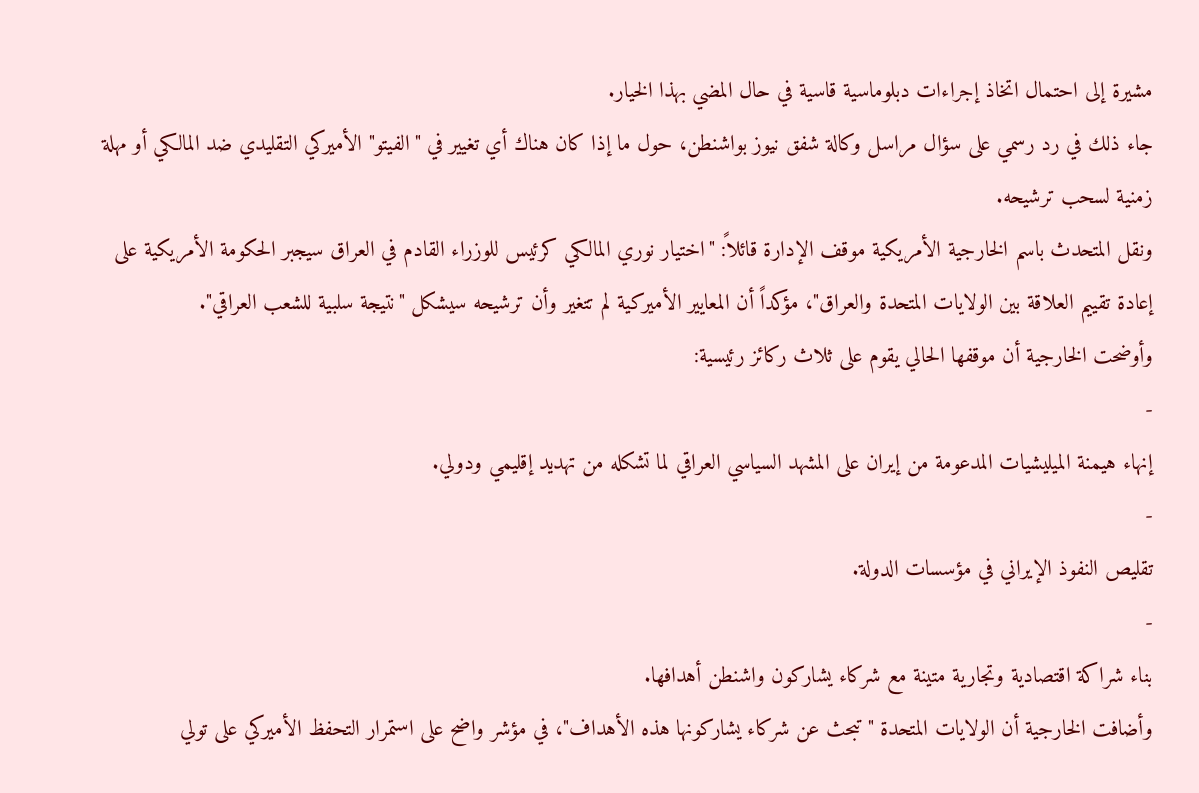مشيرة إلى احتمال اتخاذ إجراءات دبلوماسية قاسية في حال المضي بهذا الخيار.
جاء ذلك في رد رسمي على سؤال مراسل وكالة شفق نيوز بواشنطن، حول ما إذا كان هناك أي تغيير في "الفيتو" الأميركي التقليدي ضد المالكي أو مهلة زمنية لسحب ترشيحه.
ونقل المتحدث باسم الخارجية الأمريكية موقف الإدارة قائلاً: "اختيار نوري المالكي كرئيس للوزراء القادم في العراق سيجبر الحكومة الأمريكية على إعادة تقييم العلاقة بين الولايات المتحدة والعراق"، مؤكداً أن المعايير الأميركية لم تتغير وأن ترشيحه سيشكل "نتيجة سلبية للشعب العراقي".
وأوضحت الخارجية أن موقفها الحالي يقوم على ثلاث ركائز رئيسية:
-
إنهاء هيمنة الميليشيات المدعومة من إيران على المشهد السياسي العراقي لما تشكله من تهديد إقليمي ودولي.
-
تقليص النفوذ الإيراني في مؤسسات الدولة.
-
بناء شراكة اقتصادية وتجارية متينة مع شركاء يشاركون واشنطن أهدافها.
وأضافت الخارجية أن الولايات المتحدة "تبحث عن شركاء يشاركونها هذه الأهداف"، في مؤشر واضح على استمرار التحفظ الأميركي على تولي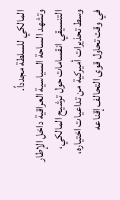المالكي للسلطة مجدداً.
وتشهد الساحة السياسية العراقية داخل الإطار التنسيقي انقسامات حول ترشيح المالكي، وسط تحذيرات أميركية من تداعيات اختياره، في وقت تحاول قوى التحالف إقناعه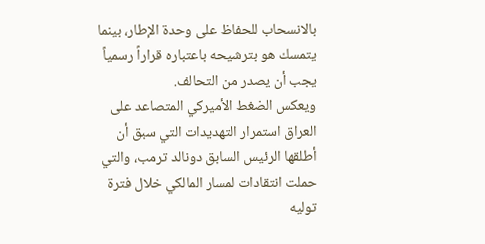بالانسحاب للحفاظ على وحدة الإطار، بينما يتمسك هو بترشيحه باعتباره قراراً رسمياً يجب أن يصدر من التحالف.
ويعكس الضغط الأميركي المتصاعد على العراق استمرار التهديدات التي سبق أن أطلقها الرئيس السابق دونالد ترمب، والتي حملت انتقادات لمسار المالكي خلال فترة توليه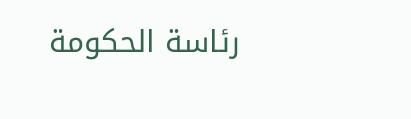رئاسة الحكومة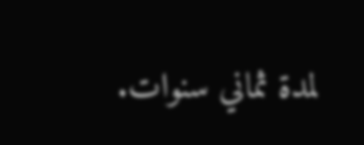لمدة ثماني سنوات.